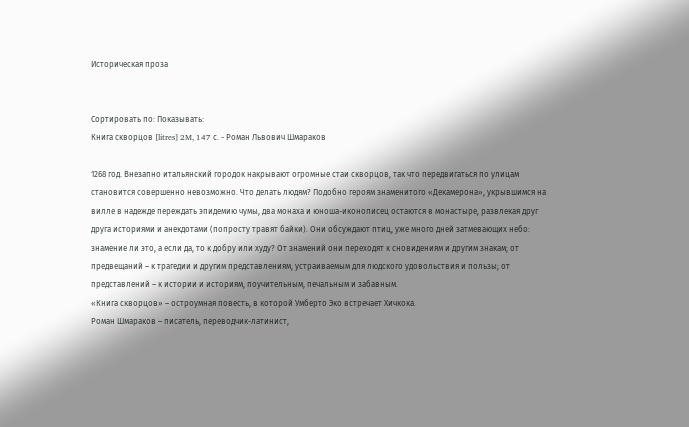Историческая проза


Сортировать по: Показывать:
Книга скворцов [litres] 2M, 147 с. - Роман Львович Шмараков

1268 год. Внезапно итальянский городок накрывают огромные стаи скворцов, так что передвигаться по улицам становится совершенно невозможно. Что делать людям? Подобно героям знаменитого «Декамерона», укрывшимся на вилле в надежде переждать эпидемию чумы, два монаха и юноша-иконописец остаются в монастыре, развлекая друг друга историями и анекдотами (попросту травят байки). Они обсуждают птиц, уже много дней затмевающих небо: знамение ли это, а если да, то к добру или худу? От знамений они переходят к сновидениям и другим знакам; от предвещаний – к трагедии и другим представлениям, устраиваемым для людского удовольствия и пользы; от представлений – к истории и историям, поучительным, печальным и забавным.
«Книга скворцов» – остроумная повесть, в которой Умберто Эко встречает Хичкока.
Роман Шмараков – писатель, переводчик-латинист,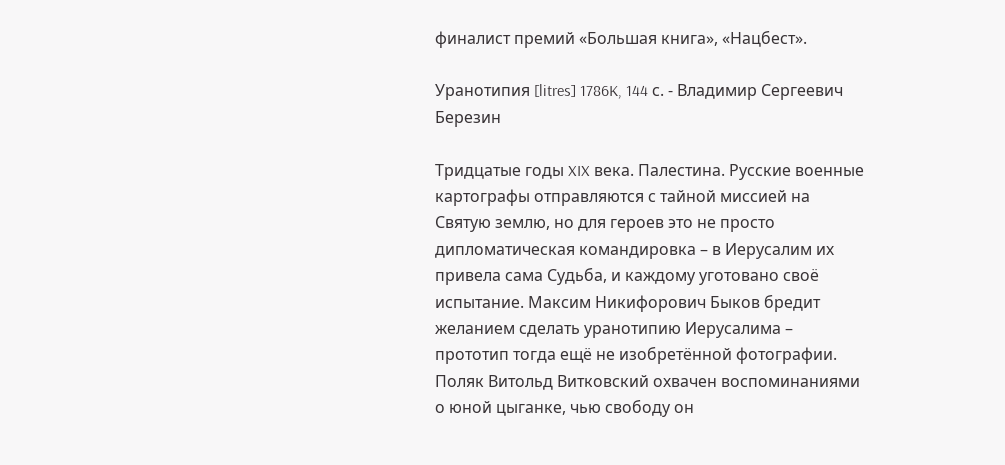финалист премий «Большая книга», «Нацбест».

Уранотипия [litres] 1786K, 144 с. - Владимир Сергеевич Березин

Тридцатые годы XIX века. Палестина. Русские военные картографы отправляются с тайной миссией на Святую землю, но для героев это не просто дипломатическая командировка – в Иерусалим их привела сама Судьба, и каждому уготовано своё испытание. Максим Никифорович Быков бредит желанием сделать уранотипию Иерусалима – прототип тогда ещё не изобретённой фотографии. Поляк Витольд Витковский охвачен воспоминаниями о юной цыганке, чью свободу он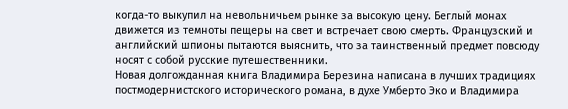когда-то выкупил на невольничьем рынке за высокую цену. Беглый монах движется из темноты пещеры на свет и встречает свою смерть. Французский и английский шпионы пытаются выяснить, что за таинственный предмет повсюду носят с собой русские путешественники.
Новая долгожданная книга Владимира Березина написана в лучших традициях постмодернистского исторического романа, в духе Умберто Эко и Владимира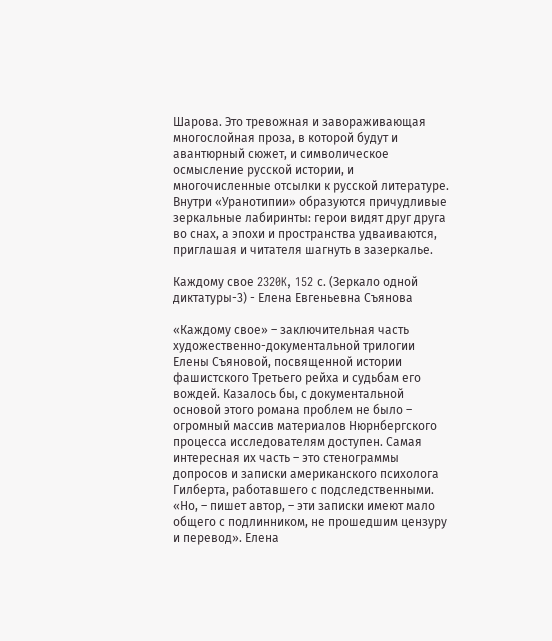Шарова. Это тревожная и завораживающая многослойная проза, в которой будут и авантюрный сюжет, и символическое осмысление русской истории, и многочисленные отсылки к русской литературе.
Внутри «Уранотипии» образуются причудливые зеркальные лабиринты: герои видят друг друга во снах, а эпохи и пространства удваиваются, приглашая и читателя шагнуть в зазеркалье.

Каждому свое 2320K, 152 с. (Зеркало одной диктатуры-3) - Елена Евгеньевна Съянова

«Каждому свое» – заключительная часть художественно-документальной трилогии Елены Съяновой, посвященной истории фашистского Третьего рейха и судьбам его вождей. Казалось бы, с документальной основой этого романа проблем не было – огромный массив материалов Нюрнбергского процесса исследователям доступен. Самая интересная их часть – это стенограммы допросов и записки американского психолога Гилберта, работавшего с подследственными. «Но, – пишет автор, – эти записки имеют мало общего с подлинником, не прошедшим цензуру и перевод». Елена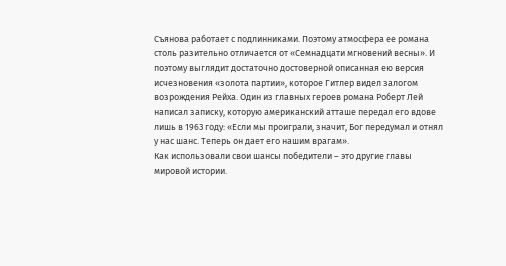Съянова работает с подлинниками. Поэтому атмосфера ее романа столь разительно отличается от «Семнадцати мгновений весны». И поэтому выглядит достаточно достоверной описанная ею версия исчезновения «золота партии», которое Гитлер видел залогом возрождения Рейха. Один из главных героев романа Роберт Лей написал записку, которую американский атташе передал его вдове лишь в 1963 году: «Если мы проиграли, значит, Бог передумал и отнял у нас шанс. Теперь он дает его нашим врагам».
Как использовали свои шансы победители – это другие главы мировой истории.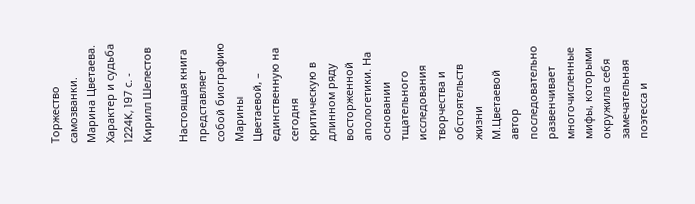Торжество самозванки. Марина Цветаева. Характер и судьба 1224K, 197 с. - Кирилл Шелестов

Настоящая книга представляет собой биографию Марины Цветаевой, – единственную на сегодня критическую в длинном ряду восторженной апологетики. На основании тщательного исследования творчества и обстоятельств жизни М.Цветаевой автор последовательно развенчивает многочисленные мифы, которыми окружила себя замечательная поэтесса и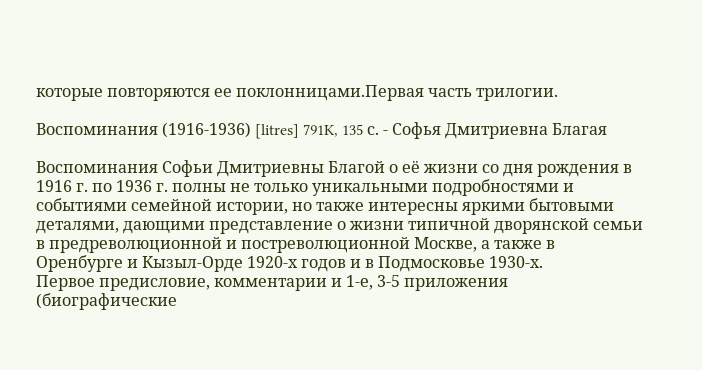которые повторяются ее поклонницами.Первая часть трилогии.

Воспоминания (1916-1936) [litres] 791K, 135 с. - Софья Дмитриевна Благая

Воспоминания Софьи Дмитриевны Благой о её жизни со дня рождения в 1916 г. по 1936 г. полны не только уникальными подробностями и событиями семейной истории, но также интересны яркими бытовыми деталями, дающими представление о жизни типичной дворянской семьи в предреволюционной и постреволюционной Москве, а также в Оренбурге и Кызыл-Орде 1920-х годов и в Подмосковье 1930-х.
Первое предисловие, комментарии и 1-е, 3-5 приложения (биографические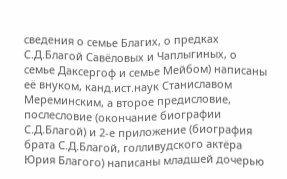сведения о семье Благих, о предках С.Д.Благой Савёловых и Чаплыгиных, о семье Даксергоф и семье Мейбом) написаны её внуком, канд.ист.наук Станиславом Мереминским, а второе предисловие, послесловие (окончание биографии С.Д.Благой) и 2-е приложение (биография брата С.Д.Благой, голливудского актёра Юрия Благого) написаны младшей дочерью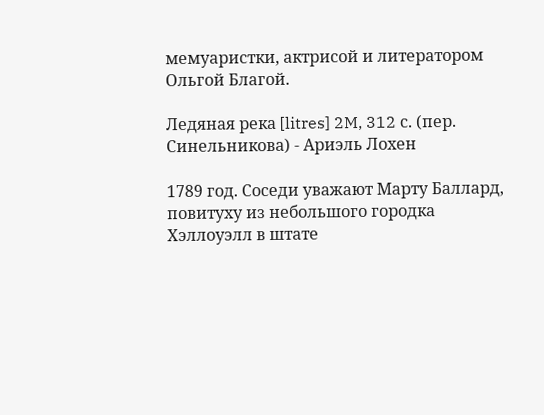мемуаристки, актрисой и литератором Ольгой Благой.

Ледяная река [litres] 2M, 312 с. (пер. Синельникова) - Ариэль Лохен

1789 год. Соседи уважают Марту Баллард, повитуху из небольшого городка Хэллоуэлл в штате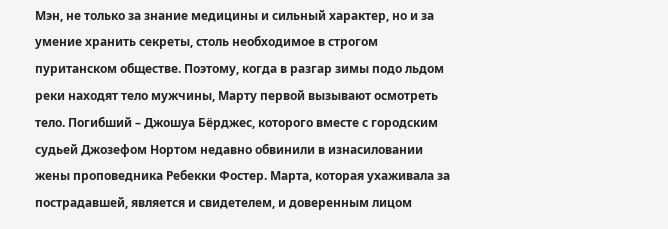Мэн, не только за знание медицины и сильный характер, но и за умение хранить секреты, столь необходимое в строгом пуританском обществе. Поэтому, когда в разгар зимы подо льдом реки находят тело мужчины, Марту первой вызывают осмотреть тело. Погибший – Джошуа Бёрджес, которого вместе с городским судьей Джозефом Нортом недавно обвинили в изнасиловании жены проповедника Ребекки Фостер. Марта, которая ухаживала за пострадавшей, является и свидетелем, и доверенным лицом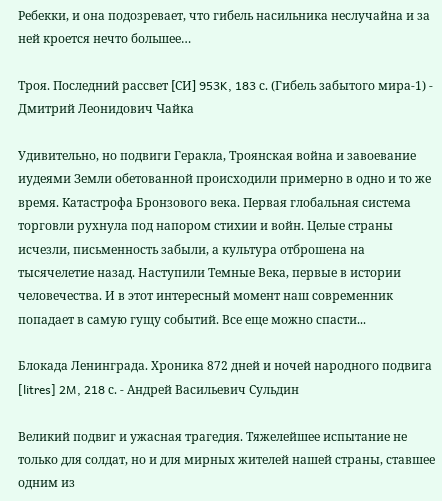Ребекки, и она подозревает, что гибель насильника неслучайна и за ней кроется нечто большее…

Троя. Последний рассвет [СИ] 953K, 183 с. (Гибель забытого мира-1) - Дмитрий Леонидович Чайка

Удивительно, но подвиги Геракла, Троянская война и завоевание иудеями Земли обетованной происходили примерно в одно и то же время. Катастрофа Бронзового века. Первая глобальная система торговли рухнула под напором стихии и войн. Целые страны исчезли, письменность забыли, а культура отброшена на тысячелетие назад. Наступили Темные Века, первые в истории человечества. И в этот интересный момент наш современник попадает в самую гущу событий. Все еще можно спасти...

Блокада Ленинграда. Хроника 872 дней и ночей народного подвига [litres] 2M, 218 с. - Андрей Васильевич Сульдин

Великий подвиг и ужасная трагедия. Тяжелейшее испытание не только для солдат, но и для мирных жителей нашей страны, ставшее одним из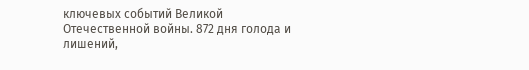ключевых событий Великой Отечественной войны. 872 дня голода и лишений,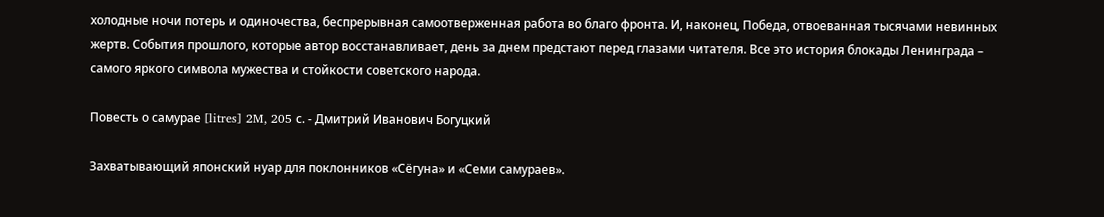холодные ночи потерь и одиночества, беспрерывная самоотверженная работа во благо фронта. И, наконец, Победа, отвоеванная тысячами невинных жертв. События прошлого, которые автор восстанавливает, день за днем предстают перед глазами читателя. Все это история блокады Ленинграда – самого яркого символа мужества и стойкости советского народа.

Повесть о самурае [litres] 2M, 205 с. - Дмитрий Иванович Богуцкий

Захватывающий японский нуар для поклонников «Сёгуна» и «Семи самураев».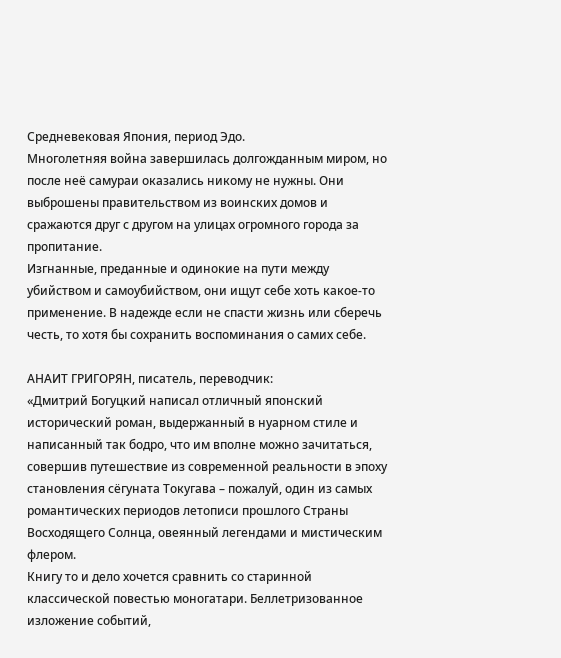Средневековая Япония, период Эдо.
Многолетняя война завершилась долгожданным миром, но после неё самураи оказались никому не нужны. Они выброшены правительством из воинских домов и сражаются друг с другом на улицах огромного города за пропитание.
Изгнанные, преданные и одинокие на пути между убийством и самоубийством, они ищут себе хоть какое-то применение. В надежде если не спасти жизнь или сберечь честь, то хотя бы сохранить воспоминания о самих себе.

АНАИТ ГРИГОРЯН, писатель, переводчик:
«Дмитрий Богуцкий написал отличный японский исторический роман, выдержанный в нуарном стиле и написанный так бодро, что им вполне можно зачитаться, совершив путешествие из современной реальности в эпоху становления сёгуната Токугава – пожалуй, один из самых романтических периодов летописи прошлого Страны Восходящего Солнца, овеянный легендами и мистическим флером.
Книгу то и дело хочется сравнить со старинной классической повестью моногатари. Беллетризованное изложение событий,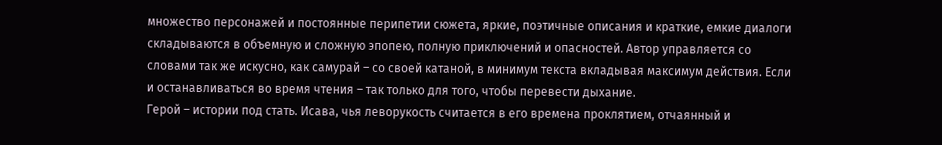множество персонажей и постоянные перипетии сюжета, яркие, поэтичные описания и краткие, емкие диалоги складываются в объемную и сложную эпопею, полную приключений и опасностей. Автор управляется со словами так же искусно, как самурай – со своей катаной, в минимум текста вкладывая максимум действия. Если и останавливаться во время чтения – так только для того, чтобы перевести дыхание.
Герой – истории под стать. Исава, чья леворукость считается в его времена проклятием, отчаянный и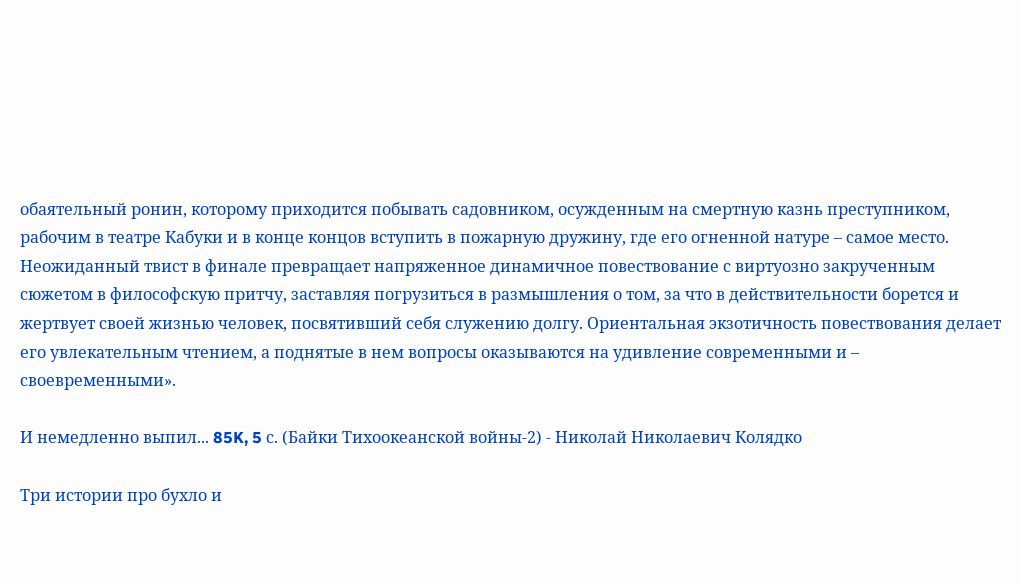обаятельный ронин, которому приходится побывать садовником, осужденным на смертную казнь преступником, рабочим в театре Кабуки и в конце концов вступить в пожарную дружину, где его огненной натуре – самое место.
Неожиданный твист в финале превращает напряженное динамичное повествование с виртуозно закрученным сюжетом в философскую притчу, заставляя погрузиться в размышления о том, за что в действительности борется и жертвует своей жизнью человек, посвятивший себя служению долгу. Ориентальная экзотичность повествования делает его увлекательным чтением, а поднятые в нем вопросы оказываются на удивление современными и – своевременными».

И немедленно выпил... 85K, 5 с. (Байки Тихоокеанской войны-2) - Николай Николаевич Колядко

Три истории про бухло и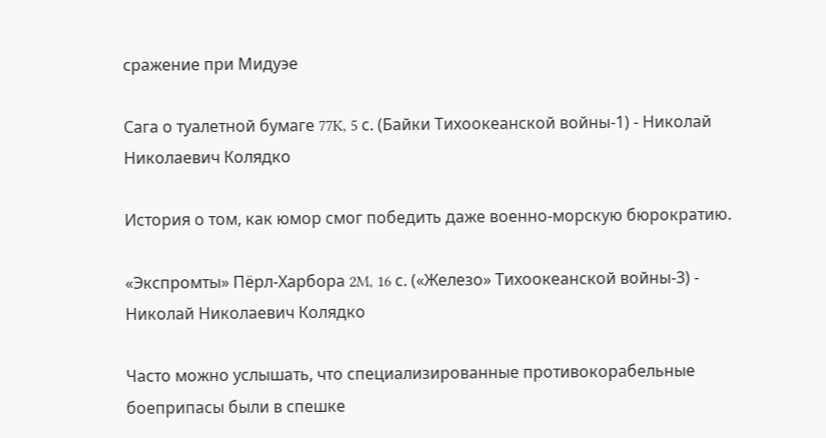сражение при Мидуэе

Сага о туалетной бумаге 77K, 5 с. (Байки Тихоокеанской войны-1) - Николай Николаевич Колядко

История о том, как юмор смог победить даже военно-морскую бюрократию.

«Экспромты» Пёрл-Харбора 2M, 16 с. («Железо» Тихоокеанской войны-3) - Николай Николаевич Колядко

Часто можно услышать, что специализированные противокорабельные боеприпасы были в спешке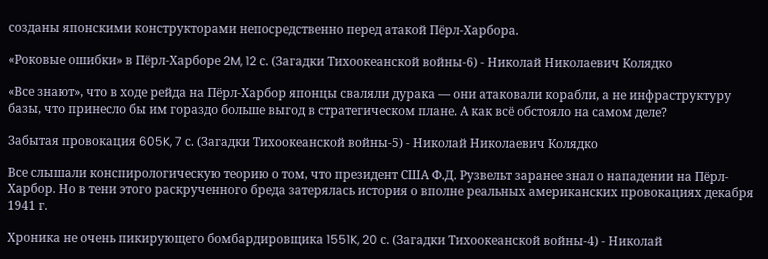созданы японскими конструкторами непосредственно перед атакой Пёрл-Харбора.

«Роковые ошибки» в Пёрл-Харборе 2M, 12 с. (Загадки Тихоокеанской войны-6) - Николай Николаевич Колядко

«Все знают», что в ходе рейда на Пёрл-Харбор японцы сваляли дурака — они атаковали корабли, а не инфраструктуру базы, что принесло бы им гораздо больше выгод в стратегическом плане. А как всё обстояло на самом деле?

Забытая провокация 605K, 7 с. (Загадки Тихоокеанской войны-5) - Николай Николаевич Колядко

Все слышали конспирологическую теорию о том, что президент США Ф.Д. Рузвельт заранее знал о нападении на Пёрл-Харбор. Но в тени этого раскрученного бреда затерялась история о вполне реальных американских провокациях декабря 1941 г.

Хроника не очень пикирующего бомбардировщика 1551K, 20 с. (Загадки Тихоокеанской войны-4) - Николай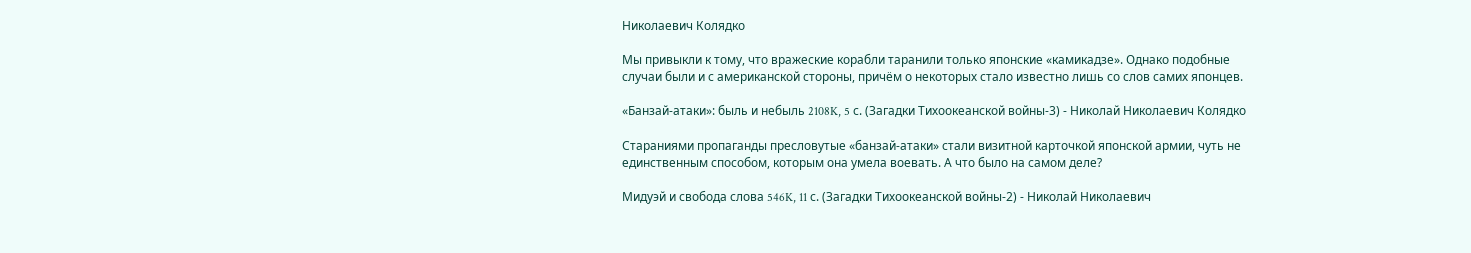Николаевич Колядко

Мы привыкли к тому, что вражеские корабли таранили только японские «камикадзе». Однако подобные случаи были и с американской стороны, причём о некоторых стало известно лишь со слов самих японцев.

«Банзай-атаки»: быль и небыль 2108K, 5 с. (Загадки Тихоокеанской войны-3) - Николай Николаевич Колядко

Стараниями пропаганды пресловутые «банзай-атаки» стали визитной карточкой японской армии, чуть не единственным способом, которым она умела воевать. А что было на самом деле?

Мидуэй и свобода слова 546K, 11 с. (Загадки Тихоокеанской войны-2) - Николай Николаевич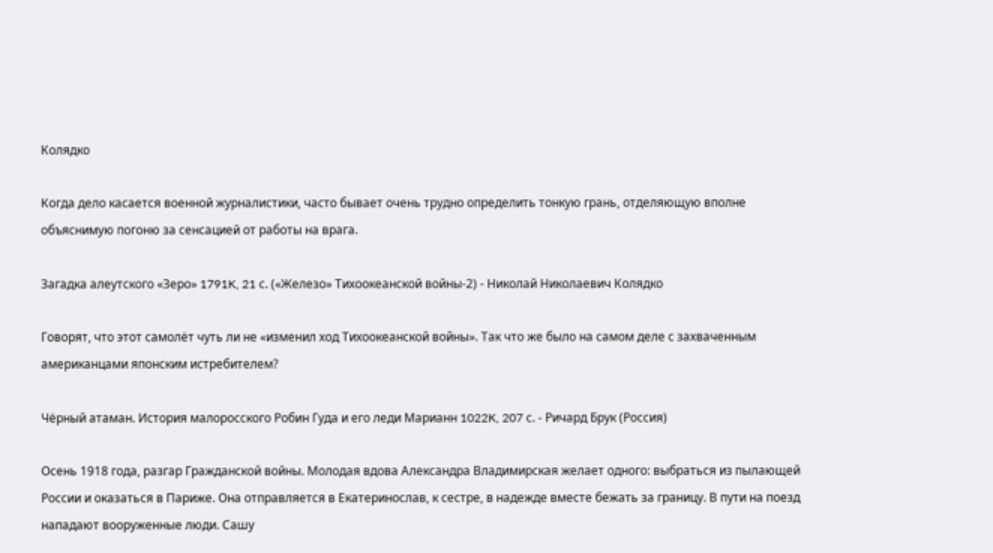Колядко

Когда дело касается военной журналистики, часто бывает очень трудно определить тонкую грань, отделяющую вполне объяснимую погоню за сенсацией от работы на врага.

Загадка алеутского «Зеро» 1791K, 21 с. («Железо» Тихоокеанской войны-2) - Николай Николаевич Колядко

Говорят, что этот самолёт чуть ли не «изменил ход Тихоокеанской войны». Так что же было на самом деле с захваченным американцами японским истребителем?

Чёрный атаман. История малоросского Робин Гуда и его леди Марианн 1022K, 207 с. - Ричард Брук (Россия)

Осень 1918 года, разгар Гражданской войны. Молодая вдова Александра Владимирская желает одного: выбраться из пылающей России и оказаться в Париже. Она отправляется в Екатеринослав, к сестре, в надежде вместе бежать за границу. В пути на поезд нападают вооруженные люди. Сашу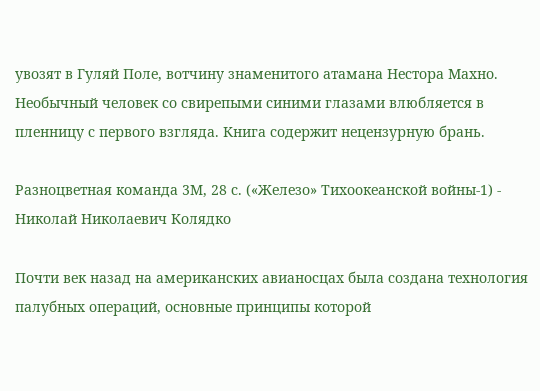увозят в Гуляй Поле, вотчину знаменитого атамана Нестора Махно. Необычный человек со свирепыми синими глазами влюбляется в пленницу с первого взгляда. Книга содержит нецензурную брань.

Разноцветная команда 3M, 28 с. («Железо» Тихоокеанской войны-1) - Николай Николаевич Колядко

Почти век назад на американских авианосцах была создана технология палубных операций, основные принципы которой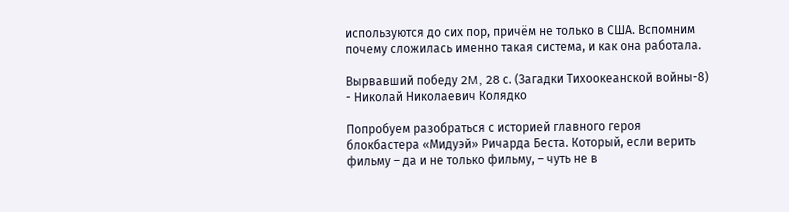используются до сих пор, причём не только в США. Вспомним почему сложилась именно такая система, и как она работала.

Вырвавший победу 2M, 28 с. (Загадки Тихоокеанской войны-8) - Николай Николаевич Колядко

Попробуем разобраться с историей главного героя блокбастера «Мидуэй» Ричарда Беста. Который, если верить фильму – да и не только фильму, – чуть не в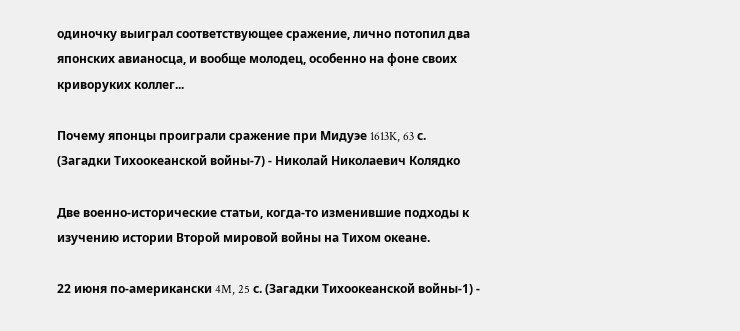одиночку выиграл соответствующее сражение, лично потопил два японских авианосца, и вообще молодец, особенно на фоне своих криворуких коллег...

Почему японцы проиграли сражение при Мидуэе 1613K, 63 с. (Загадки Тихоокеанской войны-7) - Николай Николаевич Колядко

Две военно-исторические статьи, когда-то изменившие подходы к изучению истории Второй мировой войны на Тихом океане.

22 июня по-американски 4M, 25 с. (Загадки Тихоокеанской войны-1) -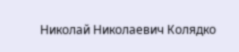Николай Николаевич Колядко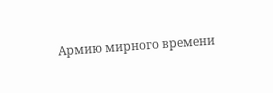Армию мирного времени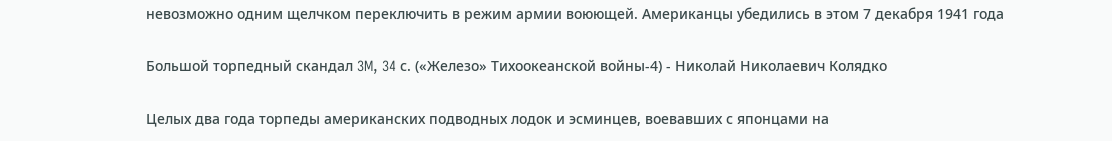невозможно одним щелчком переключить в режим армии воюющей. Американцы убедились в этом 7 декабря 1941 года

Большой торпедный скандал 3M, 34 с. («Железо» Тихоокеанской войны-4) - Николай Николаевич Колядко

Целых два года торпеды американских подводных лодок и эсминцев, воевавших с японцами на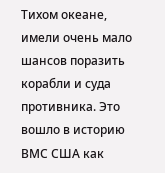Тихом океане, имели очень мало шансов поразить корабли и суда противника. Это вошло в историю ВМС США как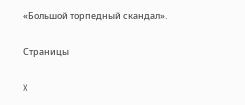«Большой торпедный скандал».

Страницы

X